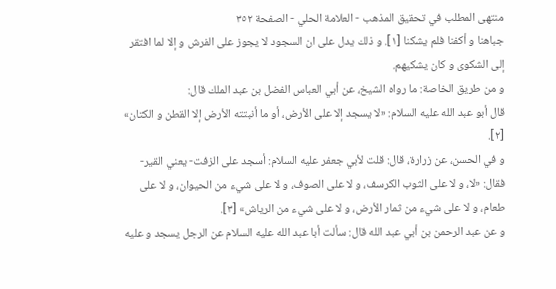منتهى المطلب في تحقيق المذهب - العلامة الحلي - الصفحة ٣٥٢
جباهنا و أكفنا فلم يشكنا [١]. و ذلك يدل على ان السجود لا يجوز على الفرش و إلا لما افتقر إلى الشكوى و كان يشكيهم.
و من طريق الخاصة: ما رواه الشيخ، عن أبي العباس الفضل بن عبد الملك قال:
قال أبو عبد الله عليه السلام: «لا يسجد إلا على الأرض، أو ما أنبتته الأرض إلا القطن و الكتان» [٢].
و في الحسن، عن زرارة، قال: قلت لأبي جعفر عليه السلام: أسجد على الزفت- يعني القير- فقال: «لا، و لا على الثوب الكرسف، و لا على الصوف، و لا على شيء من الحيوان، و لا على طعام، و لا على شيء من ثمار الأرض، و لا على شيء من الرياش» [٣].
و عن عبد الرحمن بن أبي عبد الله قال: سألت أبا عبد الله عليه السلام عن الرجل يسجد و عليه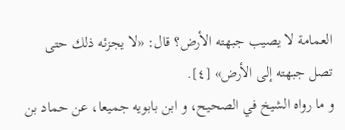العمامة لا يصيب جبهته الأرض؟ قال: «لا يجزئه ذلك حتى تصل جبهته إلى الأرض» [٤].
و ما رواه الشيخ في الصحيح، و ابن بابويه جميعا، عن حماد بن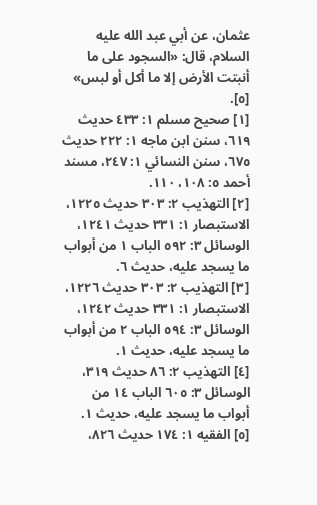عثمان، عن أبي عبد الله عليه السلام، قال: «السجود على ما أنبتت الأرض إلا ما أكل أو لبس» [٥].
[١] صحيح مسلم ١: ٤٣٣ حديث ٦١٩، سنن ابن ماجه ١: ٢٢٢ حديث ٦٧٥، سنن النسائي ١: ٢٤٧، مسند أحمد ٥: ١٠٨، ١١٠.
[٢] التهذيب ٢: ٣٠٣ حديث ١٢٢٥، الاستبصار ١: ٣٣١ حديث ١٢٤١، الوسائل ٣: ٥٩٢ الباب ١ من أبواب ما يسجد عليه، حديث ٦.
[٣] التهذيب ٢: ٣٠٣ حديث ١٢٢٦، الاستبصار ١: ٣٣١ حديث ١٢٤٢، الوسائل ٣: ٥٩٤ الباب ٢ من أبواب ما يسجد عليه، حديث ١.
[٤] التهذيب ٢: ٨٦ حديث ٣١٩، الوسائل ٣: ٦٠٥ الباب ١٤ من أبواب ما يسجد عليه، حديث ١.
[٥] الفقيه ١: ١٧٤ حديث ٨٢٦،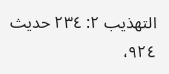التهذيب ٢: ٢٣٤ حديث ٩٢٤،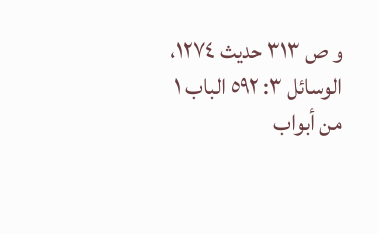و ص ٣١٣ حديث ١٢٧٤، الوسائل ٣: ٥٩٢ الباب ١ من أبواب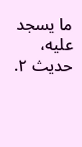ما يسجد عليه، حديث ٢.